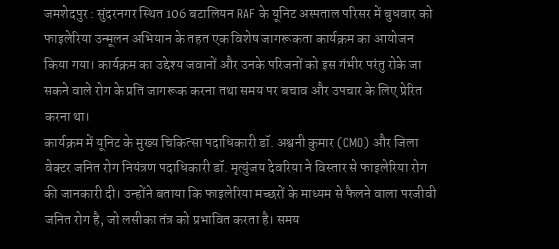जमशेदपुर : सुंदरनगर स्थित 106 बटालियन RAF के यूनिट अस्पताल परिसर में बुधवार को फाइलेरिया उन्मूलन अभियान के तहत एक विशेष जागरूकता कार्यक्रम का आयोजन किया गया। कार्यक्रम का उद्देश्य जवानों और उनके परिजनों को इस गंभीर परंतु रोके जा सकने वाले रोग के प्रति जागरूक करना तथा समय पर बचाव और उपचार के लिए प्रेरित करना था।
कार्यक्रम में यूनिट के मुख्य चिकित्सा पदाधिकारी डॉ. अश्वनी कुमार (CMO) और जिला वेक्टर जनित रोग नियंत्रण पदाधिकारी डॉ. मृत्युंजय देवरिया ने विस्तार से फाइलेरिया रोग की जानकारी दी। उन्होंने बताया कि फाइलेरिया मच्छरों के माध्यम से फैलने वाला परजीवी जनित रोग है, जो लसीका तंत्र को प्रभावित करता है। समय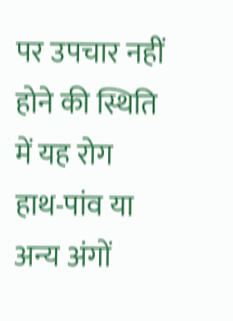पर उपचार नहीं होने की स्थिति में यह रोग हाथ-पांव या अन्य अंगों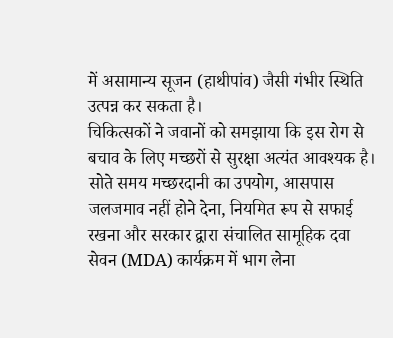में असामान्य सूजन (हाथीपांव) जैसी गंभीर स्थिति उत्पन्न कर सकता है।
चिकित्सकों ने जवानों को समझाया कि इस रोग से बचाव के लिए मच्छरों से सुरक्षा अत्यंत आवश्यक है। सोते समय मच्छरदानी का उपयोग, आसपास जलजमाव नहीं होने देना, नियमित रूप से सफाई रखना और सरकार द्वारा संचालित सामूहिक दवा सेवन (MDA) कार्यक्रम में भाग लेना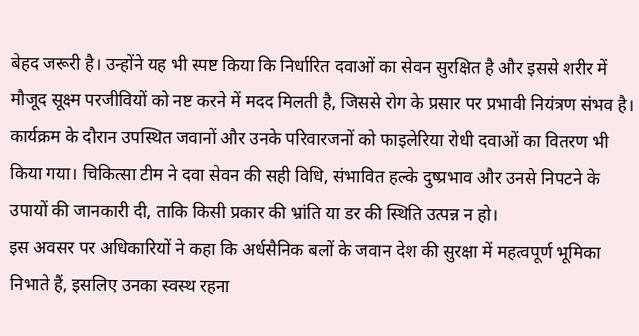बेहद जरूरी है। उन्होंने यह भी स्पष्ट किया कि निर्धारित दवाओं का सेवन सुरक्षित है और इससे शरीर में मौजूद सूक्ष्म परजीवियों को नष्ट करने में मदद मिलती है, जिससे रोग के प्रसार पर प्रभावी नियंत्रण संभव है।
कार्यक्रम के दौरान उपस्थित जवानों और उनके परिवारजनों को फाइलेरिया रोधी दवाओं का वितरण भी किया गया। चिकित्सा टीम ने दवा सेवन की सही विधि, संभावित हल्के दुष्प्रभाव और उनसे निपटने के उपायों की जानकारी दी, ताकि किसी प्रकार की भ्रांति या डर की स्थिति उत्पन्न न हो।
इस अवसर पर अधिकारियों ने कहा कि अर्धसैनिक बलों के जवान देश की सुरक्षा में महत्वपूर्ण भूमिका निभाते हैं, इसलिए उनका स्वस्थ रहना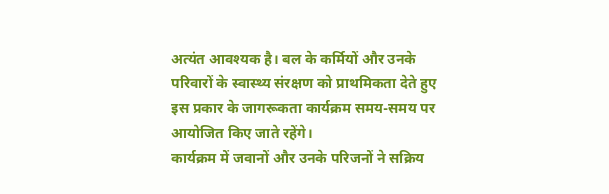अत्यंत आवश्यक है। बल के कर्मियों और उनके परिवारों के स्वास्थ्य संरक्षण को प्राथमिकता देते हुए इस प्रकार के जागरूकता कार्यक्रम समय-समय पर आयोजित किए जाते रहेंगे।
कार्यक्रम में जवानों और उनके परिजनों ने सक्रिय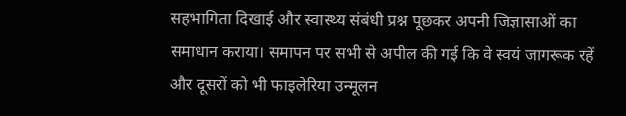सहभागिता दिखाई और स्वास्थ्य संबंधी प्रश्न पूछकर अपनी जिज्ञासाओं का समाधान कराया। समापन पर सभी से अपील की गई कि वे स्वयं जागरूक रहें और दूसरों को भी फाइलेरिया उन्मूलन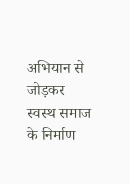अभियान से जोड़कर स्वस्थ समाज के निर्माण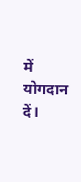में योगदान दें।